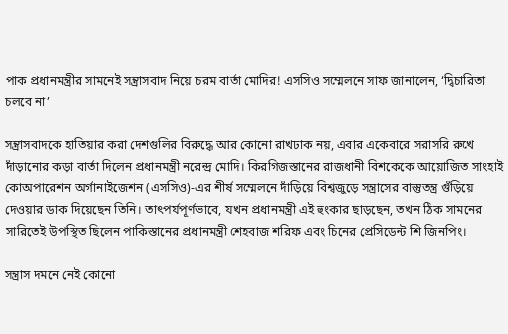পাক প্রধানমন্ত্রীর সামনেই সন্ত্রাসবাদ নিয়ে চরম বার্তা মোদির! এসসিও সম্মেলনে সাফ জানালেন, ‘দ্বিচারিতা চলবে না’

সন্ত্রাসবাদকে হাতিয়ার করা দেশগুলির বিরুদ্ধে আর কোনো রাখঢাক নয়, এবার একেবারে সরাসরি রুখে দাঁড়ানোর কড়া বার্তা দিলেন প্রধানমন্ত্রী নরেন্দ্র মোদি। কিরগিজস্তানের রাজধানী বিশকেকে আয়োজিত সাংহাই কোঅপারেশন অর্গানাইজেশন (এসসিও)-এর শীর্ষ সম্মেলনে দাঁড়িয়ে বিশ্বজুড়ে সন্ত্রাসের বাস্তুতন্ত্র গুঁড়িয়ে দেওয়ার ডাক দিয়েছেন তিনি। তাৎপর্যপূর্ণভাবে, যখন প্রধানমন্ত্রী এই হুংকার ছাড়ছেন, তখন ঠিক সামনের সারিতেই উপস্থিত ছিলেন পাকিস্তানের প্রধানমন্ত্রী শেহবাজ শরিফ এবং চিনের প্রেসিডেন্ট শি জিনপিং।

সন্ত্রাস দমনে নেই কোনো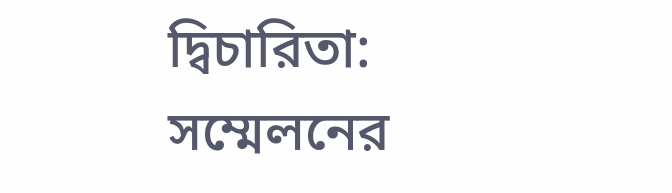দ্বিচারিতা: সম্মেলনের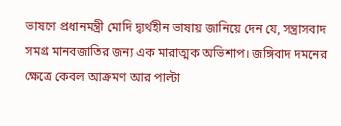ভাষণে প্রধানমন্ত্রী মোদি দ্ব্যর্থহীন ভাষায় জানিয়ে দেন যে, সন্ত্রাসবাদ সমগ্র মানবজাতির জন্য এক মারাত্মক অভিশাপ। জঙ্গিবাদ দমনের ক্ষেত্রে কেবল আক্রমণ আর পাল্টা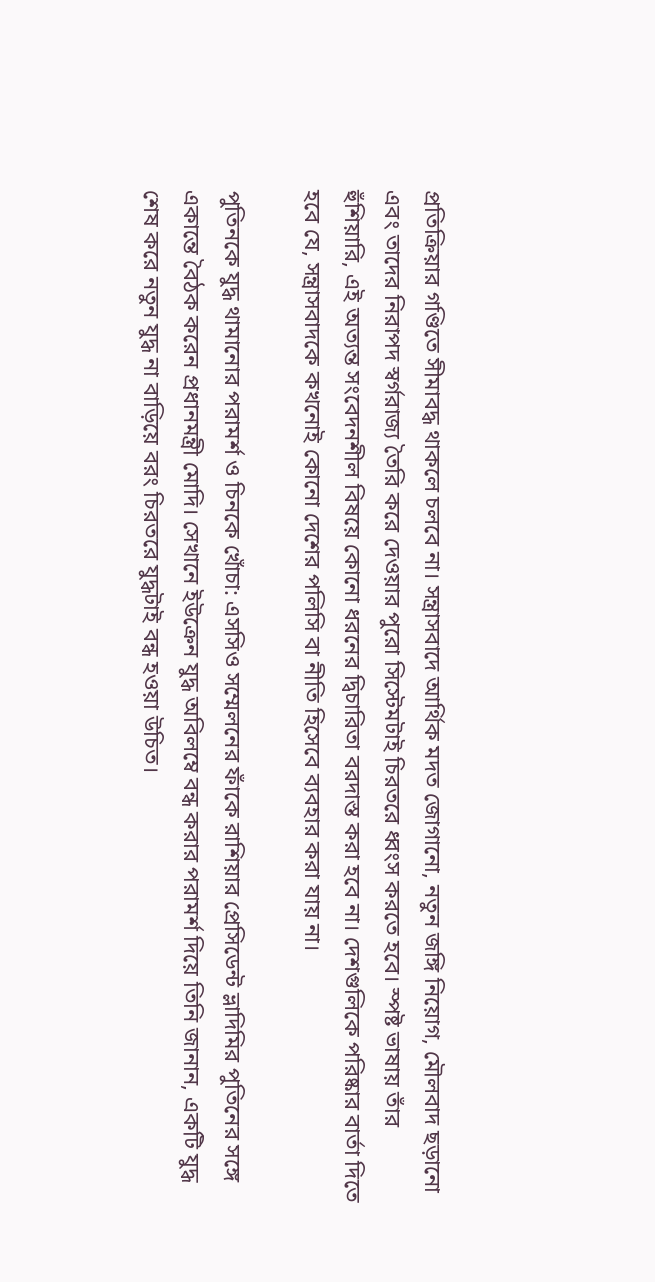প্রতিক্রিয়ার গণ্ডিতে সীমাবদ্ধ থাকলে চলবে না। সন্ত্রাসবাদে আর্থিক মদত জোগানো, নতুন জঙ্গি নিয়োগ, মৌলবাদ ছড়ানো এবং তাদের নিরাপদ স্বর্গরাজ্য তৈরি করে দেওয়ার পুরো সিস্টেমটাই চিরতরে ধ্বংস করতে হবে। স্পষ্ট ভাষায় তাঁর হুঁশিয়ারি, এই অত্যন্ত সংবেদনশীল বিষয়ে কোনো ধরনের দ্বিচারিতা বরদাস্ত করা হবে না। দেশগুলিকে পরিষ্কার বার্তা দিতে হবে যে, সন্ত্রাসবাদকে কখনোই কোনো দেশের পলিসি বা নীতি হিসেবে ব্যবহার করা যায় না।

পুতিনকে যুদ্ধ থামানোর পরামর্শ ও চিনকে খোঁচা: এসসিও সম্মেলনের ফাঁকে রাশিয়ার প্রেসিডেন্ট ভ্লাদিমির পুতিনের সঙ্গে একান্তে বৈঠক করেন প্রধানমন্ত্রী মোদি। সেখানে ইউক্রেন যুদ্ধ অবিলম্বে বন্ধ করার পরামর্শ দিয়ে তিনি জানান, একটি যুদ্ধ শেষ করে নতুন যুদ্ধ না বাড়িয়ে বরং চিরতরে যুদ্ধটাই বন্ধ হওয়া উচিত।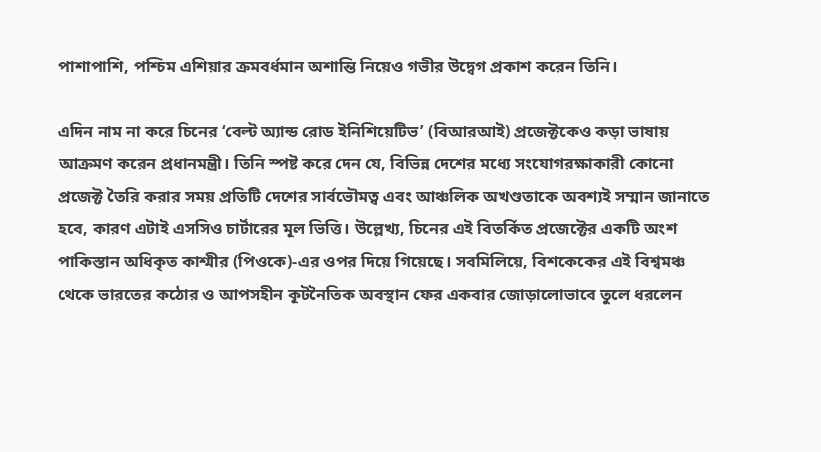পাশাপাশি, পশ্চিম এশিয়ার ক্রমবর্ধমান অশান্তি নিয়েও গভীর উদ্বেগ প্রকাশ করেন তিনি।

এদিন নাম না করে চিনের ‘বেল্ট অ্যান্ড রোড ইনিশিয়েটিভ’ (বিআরআই) প্রজেক্টকেও কড়া ভাষায় আক্রমণ করেন প্রধানমন্ত্রী। তিনি স্পষ্ট করে দেন যে, বিভিন্ন দেশের মধ্যে সংযোগরক্ষাকারী কোনো প্রজেক্ট তৈরি করার সময় প্রতিটি দেশের সার্বভৌমত্ব এবং আঞ্চলিক অখণ্ডতাকে অবশ্যই সম্মান জানাতে হবে, কারণ এটাই এসসিও চার্টারের মূল ভিত্তি। উল্লেখ্য, চিনের এই বিতর্কিত প্রজেক্টের একটি অংশ পাকিস্তান অধিকৃত কাশ্মীর (পিওকে)-এর ওপর দিয়ে গিয়েছে। সবমিলিয়ে, বিশকেকের এই বিশ্বমঞ্চ থেকে ভারতের কঠোর ও আপসহীন কূটনৈতিক অবস্থান ফের একবার জোড়ালোভাবে তুলে ধরলেন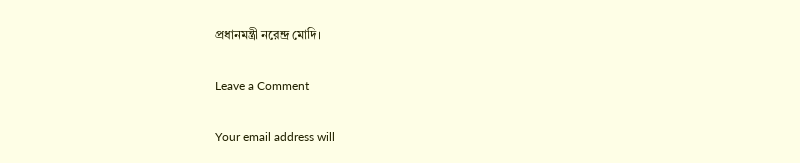প্রধানমন্ত্রী নরেন্দ্র মোদি।

Leave a Comment

Your email address will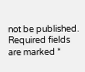not be published. Required fields are marked *